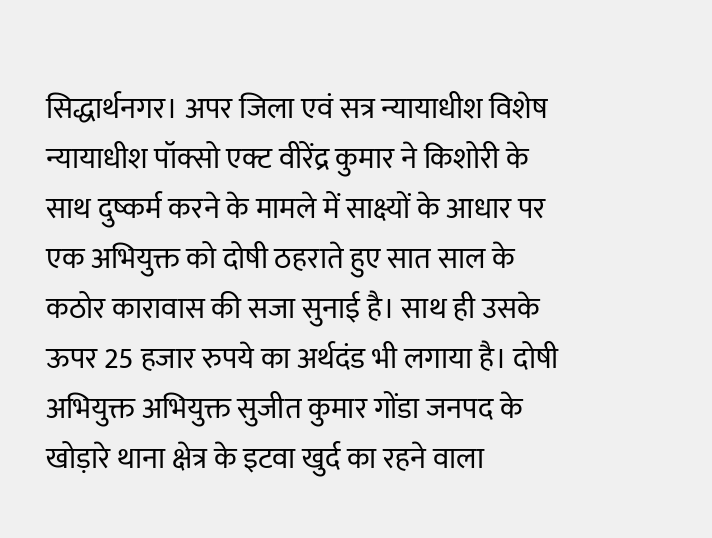सिद्धार्थनगर। अपर जिला एवं सत्र न्यायाधीश विशेष न्यायाधीश पॉक्सो एक्ट वीरेंद्र कुमार ने किशोरी के साथ दुष्कर्म करने के मामले में साक्ष्यों के आधार पर एक अभियुक्त को दोषी ठहराते हुए सात साल के कठोर कारावास की सजा सुनाई है। साथ ही उसके ऊपर 25 हजार रुपये का अर्थदंड भी लगाया है। दोषी अभियुक्त अभियुक्त सुजीत कुमार गोंडा जनपद के खोड़ारे थाना क्षेत्र के इटवा खुर्द का रहने वाला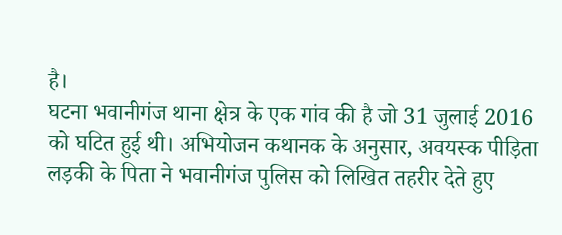है।
घटना भवानीगंज थाना क्षेत्र के एक गांव की है जो 31 जुलाई 2016 को घटित हुई थी। अभियोजन कथानक के अनुसार, अवयस्क पीड़िता लड़की के पिता ने भवानीगंज पुलिस को लिखित तहरीर देते हुए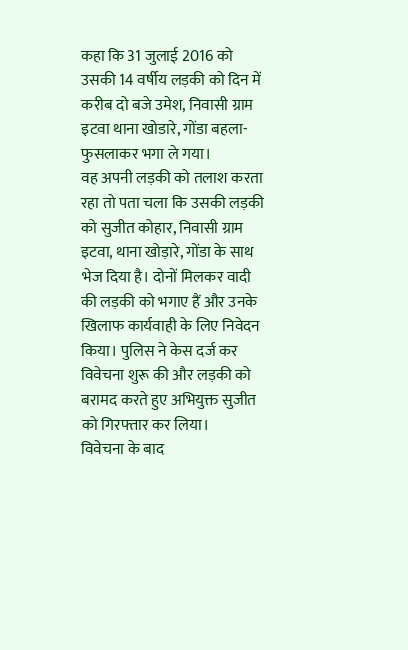कहा कि 31 जुलाई 2016 को उसकी 14 वर्षीय लड़की को दिन में करीब दो बजे उमेश, निवासी ग्राम इटवा थाना खोडारे, गोंडा बहला-फुसलाकर भगा ले गया।
वह अपनी लड़की को तलाश करता रहा तो पता चला कि उसकी लड़की को सुजीत कोहार, निवासी ग्राम इटवा, थाना खोड़ारे, गोंडा के साथ भेज दिया है। दोनों मिलकर वादी की लड़की को भगाए हैं और उनके खिलाफ कार्यवाही के लिए निवेदन किया। पुलिस ने केस दर्ज कर विवेचना शुरू की और लड़की को बरामद करते हुए अभियुक्त सुजीत को गिरफ्तार कर लिया।
विवेचना के बाद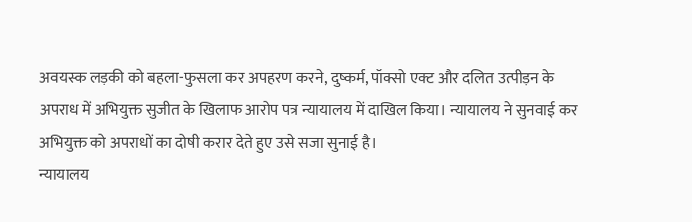अवयस्क लड़की को बहला-फुसला कर अपहरण करने, दुष्कर्म, पॉक्सो एक्ट और दलित उत्पीड़न के अपराध में अभियुक्त सुजीत के खिलाफ आरोप पत्र न्यायालय में दाखिल किया। न्यायालय ने सुनवाई कर अभियुक्त को अपराधों का दोषी करार देते हुए उसे सजा सुनाई है।
न्यायालय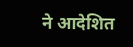ने आदेशित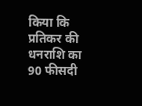किया कि प्रतिकर की धनराशि का 90 फीसदी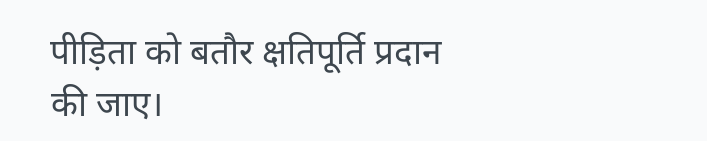पीड़िता को बतौर क्षतिपूर्ति प्रदान की जाए।